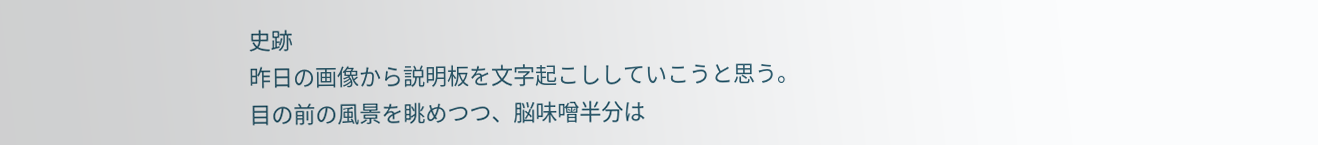史跡
昨日の画像から説明板を文字起こししていこうと思う。
目の前の風景を眺めつつ、脳味噌半分は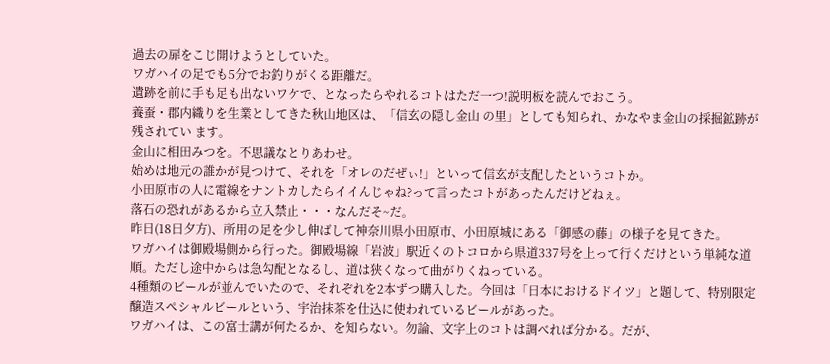過去の扉をこじ開けようとしていた。
ワガハイの足でも5分でお釣りがくる距離だ。
遺跡を前に手も足も出ないワケで、となったらやれるコトはただ一つ!説明板を読んでおこう。
養蚕・郡内織りを生業としてきた秋山地区は、「信玄の隠し金山 の里」としても知られ、かなやま金山の採掘鉱跡が残されてい ます。
金山に相田みつを。不思議なとりあわせ。
始めは地元の誰かが見つけて、それを「オレのだぜぃ!」といって信玄が支配したというコトか。
小田原市の人に電線をナントカしたらイイんじゃね?って言ったコトがあったんだけどねぇ。
落石の恐れがあるから立入禁止・・・なんだそ~だ。
昨日(18日夕方)、所用の足を少し伸ばして神奈川県小田原市、小田原城にある「御感の藤」の様子を見てきた。
ワガハイは御殿場側から行った。御殿場線「岩波」駅近くのトコロから県道337号を上って行くだけという単純な道順。ただし途中からは急勾配となるし、道は狭くなって曲がりくねっている。
4種類のビールが並んでいたので、それぞれを2本ずつ購入した。今回は「日本におけるドイツ」と題して、特別限定醸造スペシャルビールという、宇治抹茶を仕込に使われているビールがあった。
ワガハイは、この富士講が何たるか、を知らない。勿論、文字上のコトは調べれば分かる。だが、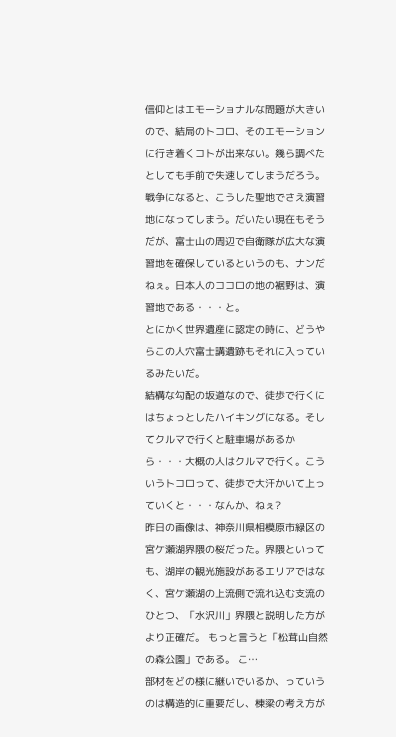信仰とはエモーショナルな問題が大きいので、結局のトコロ、そのエモーションに行き着くコトが出来ない。幾ら調べたとしても手前で失速してしまうだろう。
戦争になると、こうした聖地でさえ演習地になってしまう。だいたい現在もそうだが、富士山の周辺で自衛隊が広大な演習地を確保しているというのも、ナンだねぇ。日本人のココロの地の裾野は、演習地である・・・と。
とにかく世界遺産に認定の時に、どうやらこの人穴富士講遺跡もそれに入っているみたいだ。
結構な勾配の坂道なので、徒歩で行くにはちょっとしたハイキングになる。そしてクルマで行くと駐車場があるから・・・大概の人はクルマで行く。こういうトコロって、徒歩で大汗かいて上っていくと・・・なんか、ねぇ?
昨日の画像は、神奈川県相模原市緑区の宮ケ瀬湖界隈の桜だった。界隈といっても、湖岸の観光施設があるエリアではなく、宮ケ瀬湖の上流側で流れ込む支流のひとつ、「水沢川」界隈と説明した方がより正確だ。 もっと言うと「松茸山自然の森公園」である。 こ…
部材をどの様に継いでいるか、っていうのは構造的に重要だし、棟梁の考え方が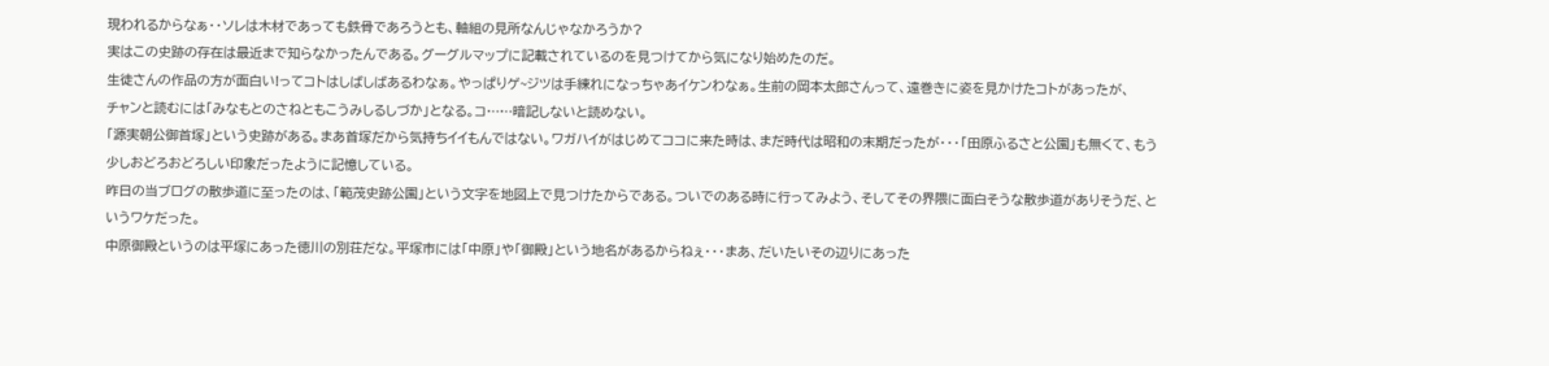現われるからなぁ・・ソレは木材であっても鉄骨であろうとも、軸組の見所なんじゃなかろうか?
実はこの史跡の存在は最近まで知らなかったんである。グーグルマップに記載されているのを見つけてから気になり始めたのだ。
生徒さんの作品の方が面白い!ってコトはしばしばあるわなぁ。やっぱりゲ~ジツは手練れになっちゃあイケンわなぁ。生前の岡本太郎さんって、遠巻きに姿を見かけたコトがあったが、
チャンと読むには「みなもとのさねともこうみしるしづか」となる。コ……暗記しないと読めない。
「源実朝公御首塚」という史跡がある。まあ首塚だから気持ちイイもんではない。ワガハイがはじめてココに来た時は、まだ時代は昭和の末期だったが・・・「田原ふるさと公園」も無くて、もう少しおどろおどろしい印象だったように記憶している。
昨日の当ブログの散歩道に至ったのは、「範茂史跡公園」という文字を地図上で見つけたからである。ついでのある時に行ってみよう、そしてその界隈に面白そうな散歩道がありそうだ、というワケだった。
中原御殿というのは平塚にあった徳川の別荘だな。平塚市には「中原」や「御殿」という地名があるからねぇ・・・まあ、だいたいその辺りにあった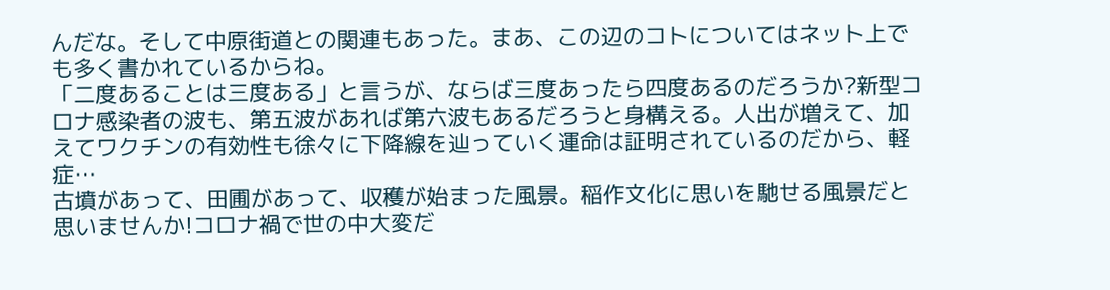んだな。そして中原街道との関連もあった。まあ、この辺のコトについてはネット上でも多く書かれているからね。
「二度あることは三度ある」と言うが、ならば三度あったら四度あるのだろうか?新型コロナ感染者の波も、第五波があれば第六波もあるだろうと身構える。人出が増えて、加えてワクチンの有効性も徐々に下降線を辿っていく運命は証明されているのだから、軽症…
古墳があって、田圃があって、収穫が始まった風景。稲作文化に思いを馳せる風景だと思いませんか!コロナ禍で世の中大変だ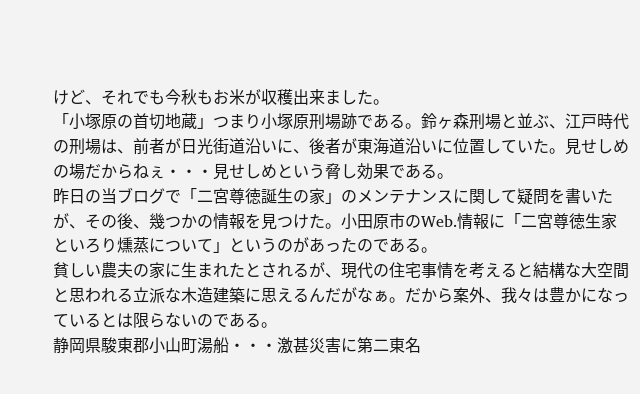けど、それでも今秋もお米が収穫出来ました。
「小塚原の首切地蔵」つまり小塚原刑場跡である。鈴ヶ森刑場と並ぶ、江戸時代の刑場は、前者が日光街道沿いに、後者が東海道沿いに位置していた。見せしめの場だからねぇ・・・見せしめという脅し効果である。
昨日の当ブログで「二宮尊徳誕生の家」のメンテナンスに関して疑問を書いたが、その後、幾つかの情報を見つけた。小田原市のWeb.情報に「二宮尊徳生家といろり燻蒸について」というのがあったのである。
貧しい農夫の家に生まれたとされるが、現代の住宅事情を考えると結構な大空間と思われる立派な木造建築に思えるんだがなぁ。だから案外、我々は豊かになっているとは限らないのである。
静岡県駿東郡小山町湯船・・・激甚災害に第二東名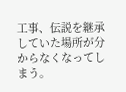工事、伝説を継承していた場所が分からなくなってしまう。